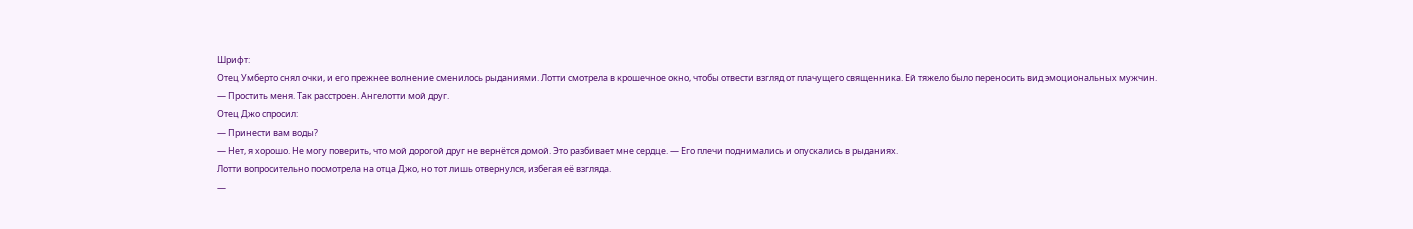Шрифт:
Отец Умберто снял очки, и его прежнее волнение сменилось рыданиями. Лотти смотрела в крошечное окно, чтобы отвести взгляд от плачущего священника. Ей тяжело было переносить вид эмоциональных мужчин.
— Простить меня. Так расстроен. Ангелотти мой друг.
Отец Джо спросил:
— Принести вам воды?
— Нет, я хорошо. Не могу поверить, что мой дорогой друг не вернётся домой. Это разбивает мне сердце. — Его плечи поднимались и опускались в рыданиях.
Лотти вопросительно посмотрела на отца Джо, но тот лишь отвернулся, избегая её взгляда.
—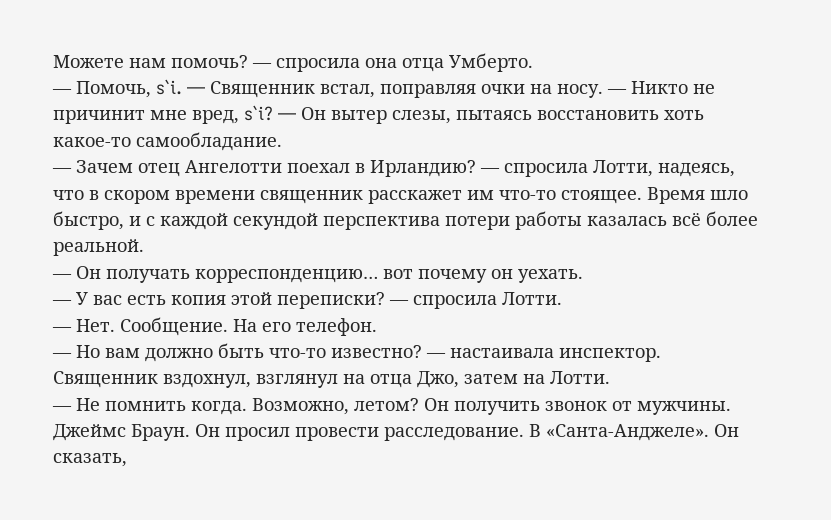Можете нам помочь? — спросила она отца Умберто.
— Помочь, s`i. — Священник встал, поправляя очки на носу. — Никто не причинит мне вред, s`i? — Он вытер слезы, пытаясь восстановить хоть какое-то самообладание.
— Зачем отец Ангелотти поехал в Ирландию? — спросила Лотти, надеясь, что в скором времени священник расскажет им что-то стоящее. Время шло быстро, и с каждой секундой перспектива потери работы казалась всё более реальной.
— Он получать корреспонденцию… вот почему он уехать.
— У вас есть копия этой переписки? — спросила Лотти.
— Нет. Сообщение. На его телефон.
— Но вам должно быть что-то известно? — настаивала инспектор.
Священник вздохнул, взглянул на отца Джо, затем на Лотти.
— Не помнить когда. Возможно, летом? Он получить звонок от мужчины. Джеймс Браун. Он просил провести расследование. В «Санта-Анджеле». Он сказать,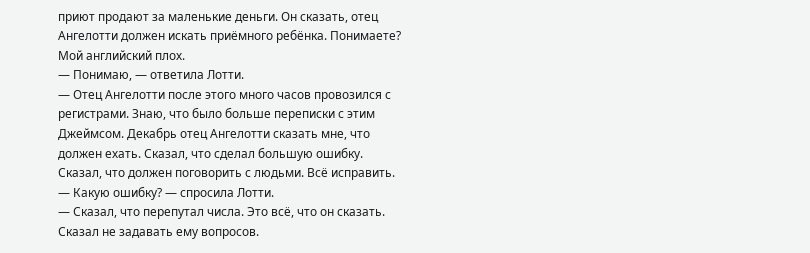приют продают за маленькие деньги. Он сказать, отец Ангелотти должен искать приёмного ребёнка. Понимаете? Мой английский плох.
— Понимаю, — ответила Лотти.
— Отец Ангелотти после этого много часов провозился с регистрами. Знаю, что было больше переписки с этим Джеймсом. Декабрь отец Ангелотти сказать мне, что должен ехать. Сказал, что сделал большую ошибку. Сказал, что должен поговорить с людьми. Всё исправить.
— Какую ошибку? — спросила Лотти.
— Сказал, что перепутал числа. Это всё, что он сказать. Сказал не задавать ему вопросов.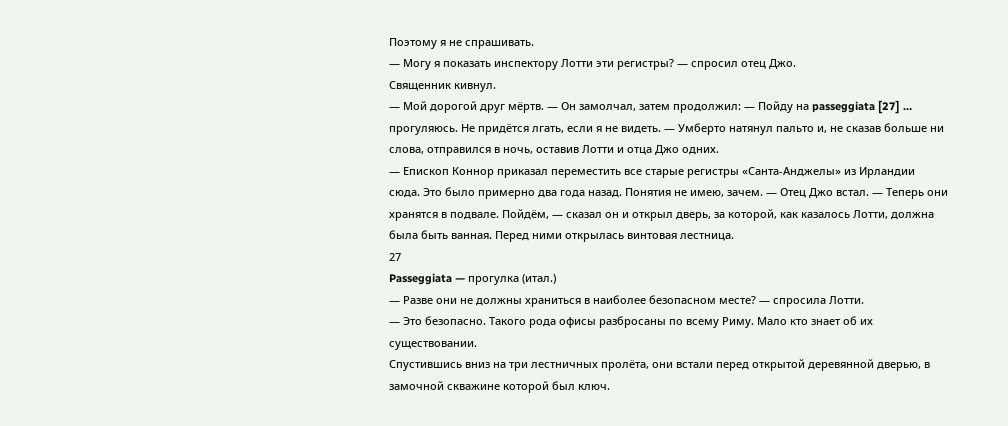Поэтому я не спрашивать.
— Могу я показать инспектору Лотти эти регистры? — спросил отец Джо.
Священник кивнул.
— Мой дорогой друг мёртв. — Он замолчал, затем продолжил: — Пойду на passeggiata [27] … прогуляюсь. Не придётся лгать, если я не видеть. — Умберто натянул пальто и, не сказав больше ни слова, отправился в ночь, оставив Лотти и отца Джо одних.
— Епископ Коннор приказал переместить все старые регистры «Санта-Анджелы» из Ирландии сюда. Это было примерно два года назад. Понятия не имею, зачем. — Отец Джо встал. — Теперь они хранятся в подвале. Пойдём, — сказал он и открыл дверь, за которой, как казалось Лотти, должна была быть ванная. Перед ними открылась винтовая лестница.
27
Passeggiata — прогулка (итал.)
— Разве они не должны храниться в наиболее безопасном месте? — спросила Лотти.
— Это безопасно. Такого рода офисы разбросаны по всему Риму. Мало кто знает об их существовании.
Спустившись вниз на три лестничных пролёта, они встали перед открытой деревянной дверью, в замочной скважине которой был ключ.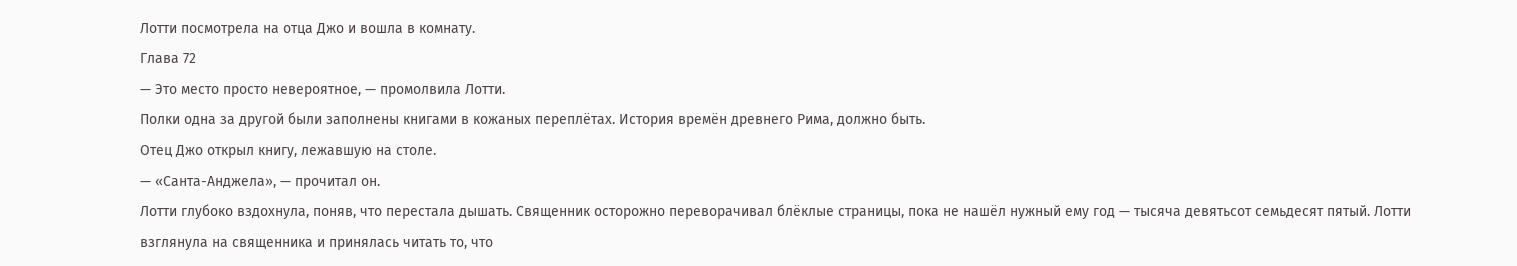Лотти посмотрела на отца Джо и вошла в комнату.
Глава 72
— Это место просто невероятное, — промолвила Лотти.
Полки одна за другой были заполнены книгами в кожаных переплётах. История времён древнего Рима, должно быть.
Отец Джо открыл книгу, лежавшую на столе.
— «Санта-Анджела», — прочитал он.
Лотти глубоко вздохнула, поняв, что перестала дышать. Священник осторожно переворачивал блёклые страницы, пока не нашёл нужный ему год — тысяча девятьсот семьдесят пятый. Лотти взглянула на священника и принялась читать то, что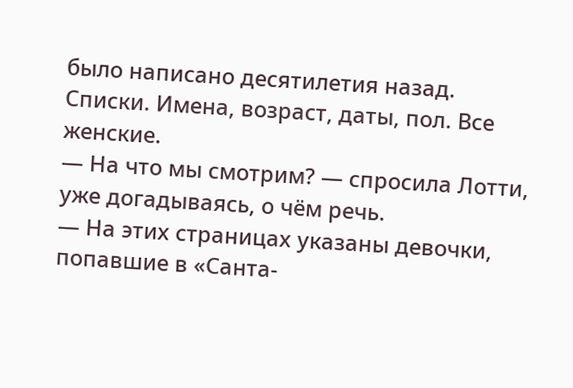было написано десятилетия назад.
Списки. Имена, возраст, даты, пол. Все женские.
— На что мы смотрим? — спросила Лотти, уже догадываясь, о чём речь.
— На этих страницах указаны девочки, попавшие в «Санта-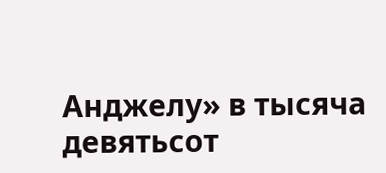Анджелу» в тысяча девятьсот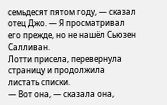семьдесят пятом году, — сказал отец Джо. — Я просматривал его прежде, но не нашёл Сьюзен Салливан.
Лотти присела, перевернула страницу и продолжила листать списки.
— Вот она, — сказала она,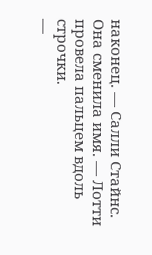наконец. — Салли Стайнс. Она сменила имя. — Лотти провела пальцем вдоль строчки.
—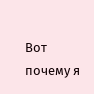Вот почему я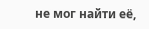не мог найти её,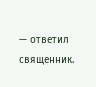— ответил священник.